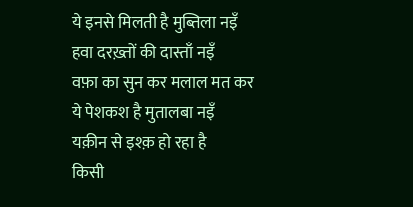ये इनसे मिलती है मुब्तिला नइँ
हवा दरख़्तों की दास्ताँ नइँ
वफ़ा का सुन कर मलाल मत कर
ये पेशकश है मुतालबा नइँ
यक़ीन से इश्क़ हो रहा है
किसी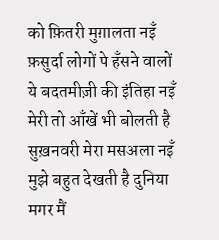को फ़ितरी मुग़ालता नइँ
फ़सुर्दा लोगों पे हँसने वालों
ये बदतमीज़ी की इंतिहा नइँ
मेरी तो आँखें भी बोलती है
सुख़नवरी मेरा मसअला नइँ
मुझे बहुत देखती है दुनिया
मगर मैं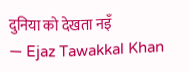दुनिया को देखता नइँ
— Ejaz Tawakkal Khan